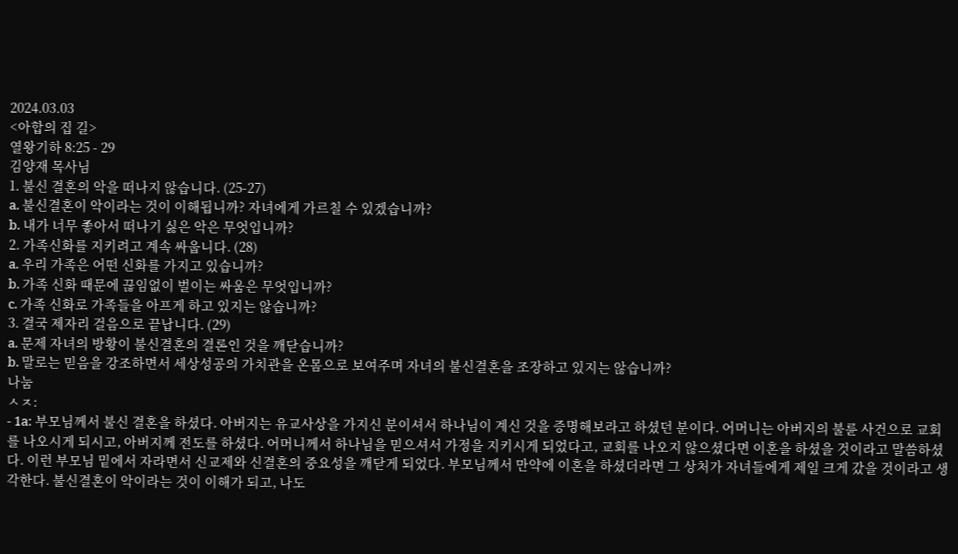2024.03.03
<아합의 집 길>
열왕기하 8:25 - 29
김양재 목사님
1. 불신 결혼의 악을 떠나지 않습니다. (25-27)
a. 불신결혼이 악이라는 것이 이해됩니까? 자녀에게 가르칠 수 있겠습니까?
b. 내가 너무 좋아서 떠나기 싫은 악은 무엇입니까?
2. 가족신화를 지키려고 계속 싸웁니다. (28)
a. 우리 가족은 어떤 신화를 가지고 있습니까?
b. 가족 신화 때문에 끊임없이 벌이는 싸움은 무엇입니까?
c. 가족 신화로 가족들을 아프게 하고 있지는 않습니까?
3. 결국 제자리 걸음으로 끝납니다. (29)
a. 문제 자녀의 방황이 불신결혼의 결론인 것을 깨닫습니까?
b. 말로는 믿음을 강조하면서 세상성공의 가치관을 온몸으로 보여주며 자녀의 불신결혼을 조장하고 있지는 않습니까?
나눔
ㅅㅈ:
- 1a: 부모님께서 불신 결혼을 하셨다. 아버지는 유교사상을 가지신 분이셔서 하나님이 계신 것을 증명해보라고 하셨던 분이다. 어머니는 아버지의 불륜 사건으로 교회를 나오시게 되시고, 아버지께 전도를 하셨다. 어머니께서 하나님을 믿으셔서 가정을 지키시게 되었다고, 교회를 나오지 않으셨다면 이혼을 하셨을 것이라고 말씀하셨다. 이런 부모님 밑에서 자라면서 신교제와 신결혼의 중요성을 깨닫게 되었다. 부모님께서 만약에 이혼을 하셨더라면 그 상처가 자녀들에게 제일 크게 갔을 것이라고 생각한다. 불신결혼이 악이라는 것이 이해가 되고, 나도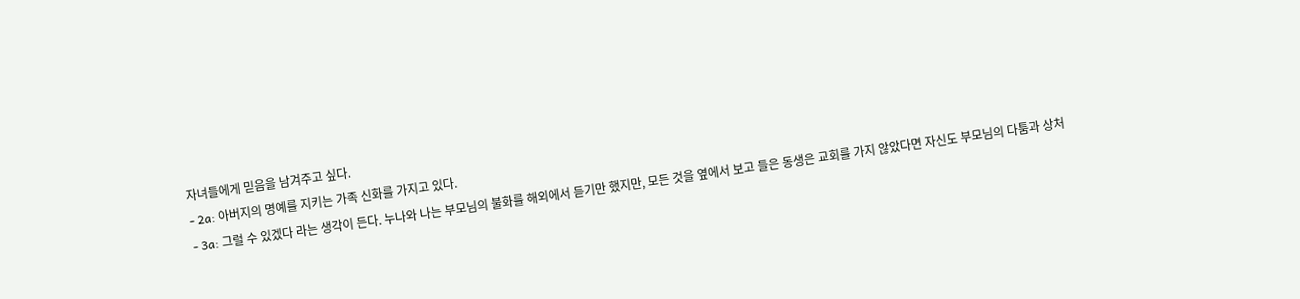자녀들에게 믿음을 남겨주고 싶다.
- 2a: 아버지의 명예를 지키는 가족 신화를 가지고 있다.
- 3a: 그럴 수 있겠다 라는 생각이 든다. 누나와 나는 부모님의 불화를 해외에서 듣기만 했지만, 모든 것을 옆에서 보고 들은 동생은 교회를 가지 않았다면 자신도 부모님의 다툼과 상처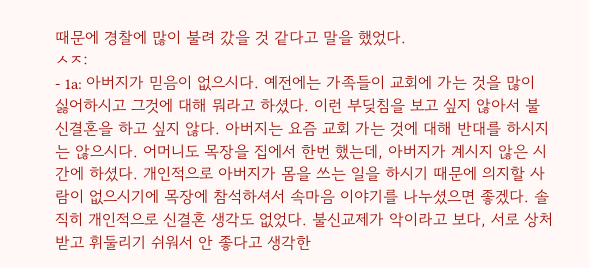때문에 경찰에 많이 불려 갔을 것 같다고 말을 했었다.
ㅅㅈ:
- 1a: 아버지가 믿음이 없으시다. 예전에는 가족들이 교회에 가는 것을 많이 싫어하시고 그것에 대해 뭐라고 하셨다. 이런 부딪침을 보고 싶지 않아서 불신결혼을 하고 싶지 않다. 아버지는 요즘 교회 가는 것에 대해 반대를 하시지는 않으시다. 어머니도 목장을 집에서 한번 했는데, 아버지가 계시지 않은 시간에 하셨다. 개인적으로 아버지가 몸을 쓰는 일을 하시기 때문에 의지할 사람이 없으시기에 목장에 참석하셔서 속마음 이야기를 나누셨으면 좋겠다. 솔직히 개인적으로 신결혼 생각도 없었다. 불신교제가 악이라고 보다, 서로 상처 받고 휘둘리기 쉬워서 안 좋다고 생각한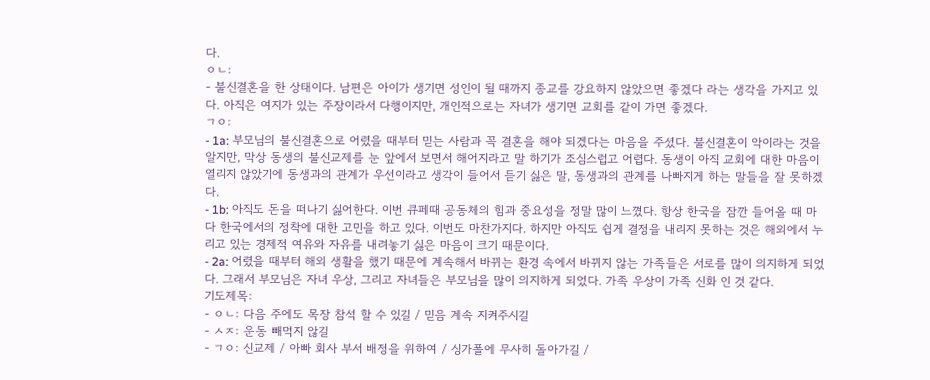다.
ㅇㄴ:
- 불신결혼을 한 상태이다. 남편은 아이가 생기면 성인이 될 때까지 종교를 강요하지 않았으면 좋겠다 라는 생각을 가지고 있다. 아직은 여지가 있는 주장이라서 다행이지만, 개인적으로는 자녀가 생기면 교회를 같이 가면 좋겠다.
ㄱㅇ:
- 1a: 부모님의 불신결혼으로 어렸을 때부터 믿는 사람과 꼭 결혼을 해야 되겠다는 마음을 주셨다. 불신결혼이 악이라는 것을 알지만, 막상 동생의 불신교제를 눈 앞에서 보면서 해어지라고 말 하기가 조심스럽고 어렵다. 동생이 아직 교회에 대한 마음이 열리지 않았기에 동생과의 관계가 우선이라고 생각이 들어서 듣기 싫은 말, 동생과의 관계를 나빠지게 하는 말들을 잘 못하겠다.
- 1b: 아직도 돈을 떠나기 싫어한다. 이번 큐페때 공동체의 힘과 중요성을 정말 많이 느꼈다. 항상 한국을 잠깐 들어올 때 마다 한국에서의 정착에 대한 고민을 하고 있다. 이번도 마찬가지다. 하지만 아직도 쉽게 결정을 내리지 못하는 것은 해외에서 누리고 있는 경제적 여유와 자유를 내려놓기 싫은 마음이 크기 때문이다.
- 2a: 어렸을 때부터 해외 생활을 했기 때문에 계속해서 바뀌는 환경 속에서 바뀌지 않는 가족들은 서로를 많이 의지하게 되었다. 그래서 부모님은 자녀 우상, 그리고 자녀들은 부모님을 많이 의지하게 되었다. 가족 우상이 가족 신화 인 것 같다.
기도제목:
- ㅇㄴ: 다음 주에도 목장 참석 할 수 있길 / 믿음 계속 지켜주시길
- ㅅㅈ: 운동 빼먹지 않길
- ㄱㅇ: 신교제 / 아빠 회사 부서 배정을 위하여 / 싱가폴에 무사히 돌아가길 /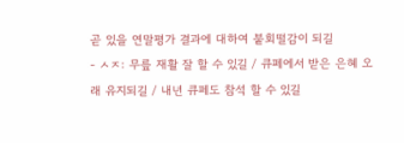곧 있을 연말평가 결과에 대하여 붙회떨감이 되길
- ㅅㅈ: 무릎 재활 잘 할 수 있길 / 큐페에서 받은 은혜 오래 유지되길 / 내년 큐페도 참석 할 수 있길